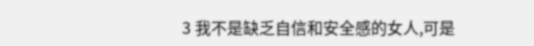3 我不是缺乏自信和安全感的女人,可是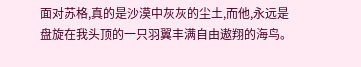面对苏格,真的是沙漠中灰灰的尘土,而他,永远是盘旋在我头顶的一只羽翼丰满自由遨翔的海鸟。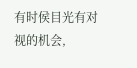有时侯目光有对视的机会,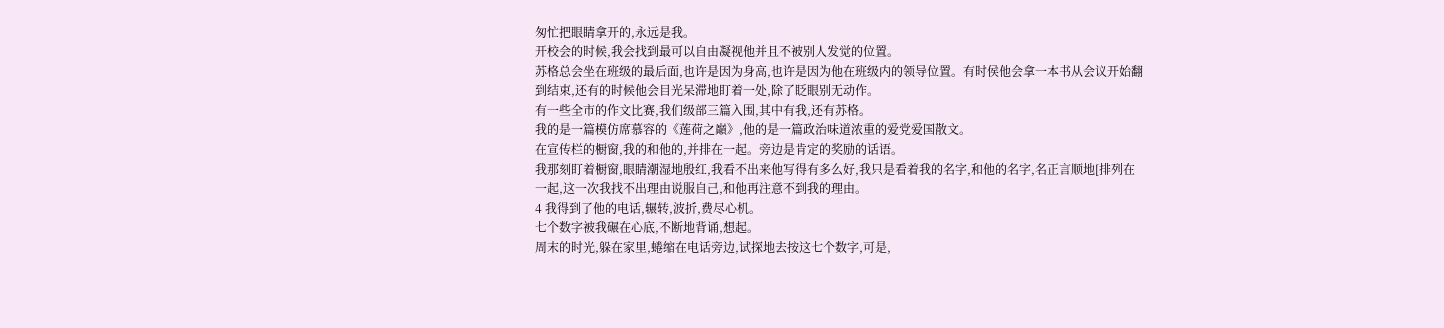匆忙把眼睛拿开的,永远是我。
开校会的时候,我会找到最可以自由凝视他并且不被别人发觉的位置。
苏格总会坐在班级的最后面,也许是因为身高,也许是因为他在班级内的领导位置。有时侯他会拿一本书从会议开始翻到结束,还有的时候他会目光呆滞地盯着一处,除了眨眼别无动作。
有一些全市的作文比赛,我们级部三篇入围,其中有我,还有苏格。
我的是一篇模仿席慕容的《莲荷之巔》,他的是一篇政治味道浓重的爱党爱国散文。
在宣传栏的橱窗,我的和他的,并排在一起。旁边是肯定的奖励的话语。
我那刻盯着橱窗,眼睛潮湿地殷红,我看不出来他写得有多么好,我只是看着我的名字,和他的名字,名正言顺地[排列在一起,这一次我找不出理由说服自己,和他再注意不到我的理由。
4 我得到了他的电话,辗转,波折,费尽心机。
七个数字被我碾在心底,不断地背诵,想起。
周末的时光,躲在家里,蜷缩在电话旁边,试探地去按这七个数字,可是,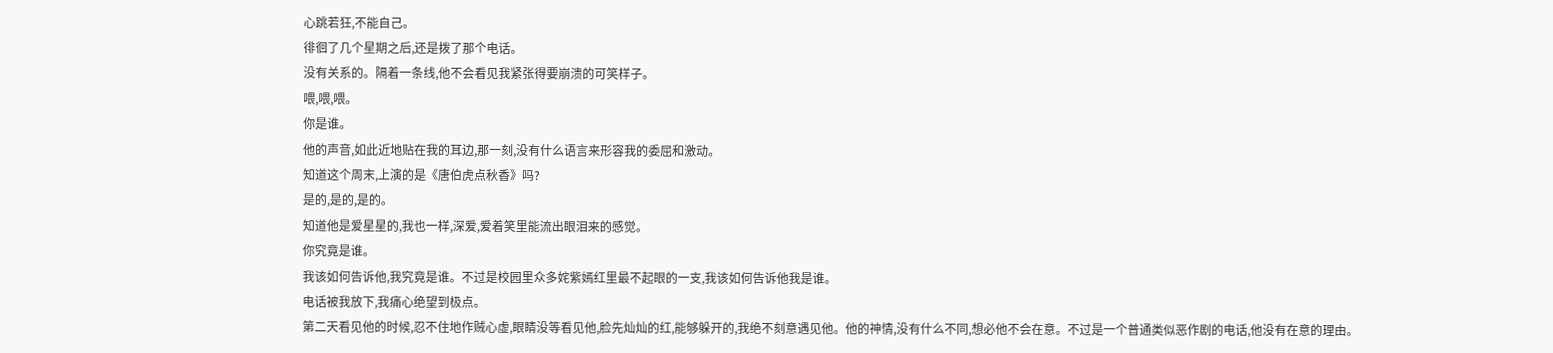心跳若狂,不能自己。
徘徊了几个星期之后,还是拨了那个电话。
没有关系的。隔着一条线,他不会看见我紧张得要崩溃的可笑样子。
喂,喂,喂。
你是谁。
他的声音,如此近地贴在我的耳边,那一刻,没有什么语言来形容我的委屈和激动。
知道这个周末,上演的是《唐伯虎点秋香》吗?
是的,是的,是的。
知道他是爱星星的,我也一样,深爱,爱着笑里能流出眼泪来的感觉。
你究竟是谁。
我该如何告诉他,我究竟是谁。不过是校园里众多姹紫嫣红里最不起眼的一支,我该如何告诉他我是谁。
电话被我放下,我痛心绝望到极点。
第二天看见他的时候,忍不住地作贼心虚,眼睛没等看见他,脸先灿灿的红,能够躲开的,我绝不刻意遇见他。他的神情,没有什么不同,想必他不会在意。不过是一个普通类似恶作剧的电话,他没有在意的理由。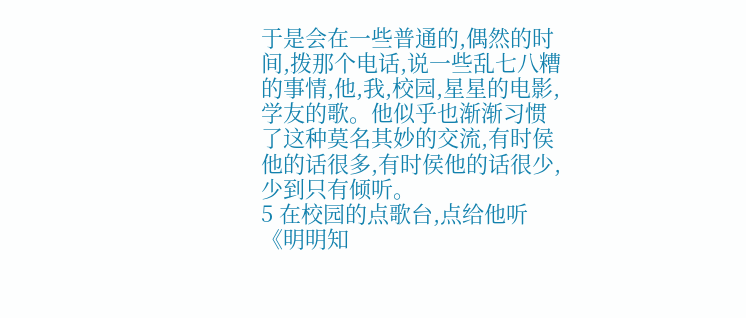于是会在一些普通的,偶然的时间,拨那个电话,说一些乱七八糟的事情,他,我,校园,星星的电影,学友的歌。他似乎也渐渐习惯了这种莫名其妙的交流,有时侯他的话很多,有时侯他的话很少,少到只有倾听。
5 在校园的点歌台,点给他听《明明知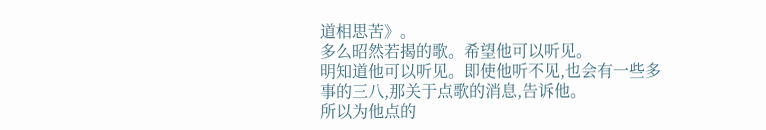道相思苦》。
多么昭然若揭的歌。希望他可以听见。
明知道他可以听见。即使他听不见,也会有一些多事的三八,那关于点歌的消息,告诉他。
所以为他点的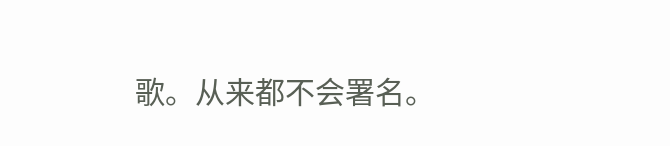歌。从来都不会署名。